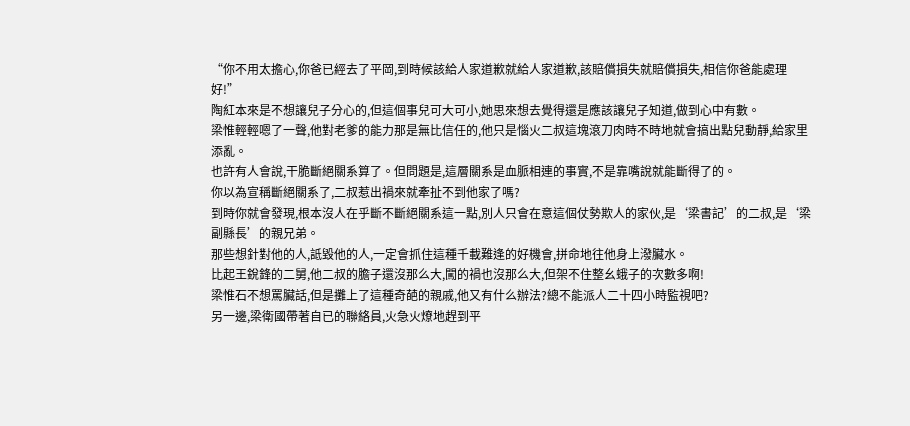“你不用太擔心,你爸已經去了平岡,到時候該給人家道歉就給人家道歉,該賠償損失就賠償損失,相信你爸能處理好!”
陶紅本來是不想讓兒子分心的,但這個事兒可大可小,她思來想去覺得還是應該讓兒子知道,做到心中有數。
梁惟輕輕嗯了一聲,他對老爹的能力那是無比信任的,他只是惱火二叔這塊滾刀肉時不時地就會搞出點兒動靜,給家里添亂。
也許有人會說,干脆斷絕關系算了。但問題是,這層關系是血脈相連的事實,不是靠嘴說就能斷得了的。
你以為宣稱斷絕關系了,二叔惹出禍來就牽扯不到他家了嗎?
到時你就會發現,根本沒人在乎斷不斷絕關系這一點,別人只會在意這個仗勢欺人的家伙,是‘梁書記’的二叔,是‘梁副縣長’的親兄弟。
那些想針對他的人,詆毀他的人,一定會抓住這種千載難逢的好機會,拼命地往他身上潑臟水。
比起王銳鋒的二舅,他二叔的膽子還沒那么大,闖的禍也沒那么大,但架不住整幺蛾子的次數多啊!
梁惟石不想罵臟話,但是攤上了這種奇葩的親戚,他又有什么辦法?總不能派人二十四小時監視吧?
另一邊,梁衛國帶著自已的聯絡員,火急火燎地趕到平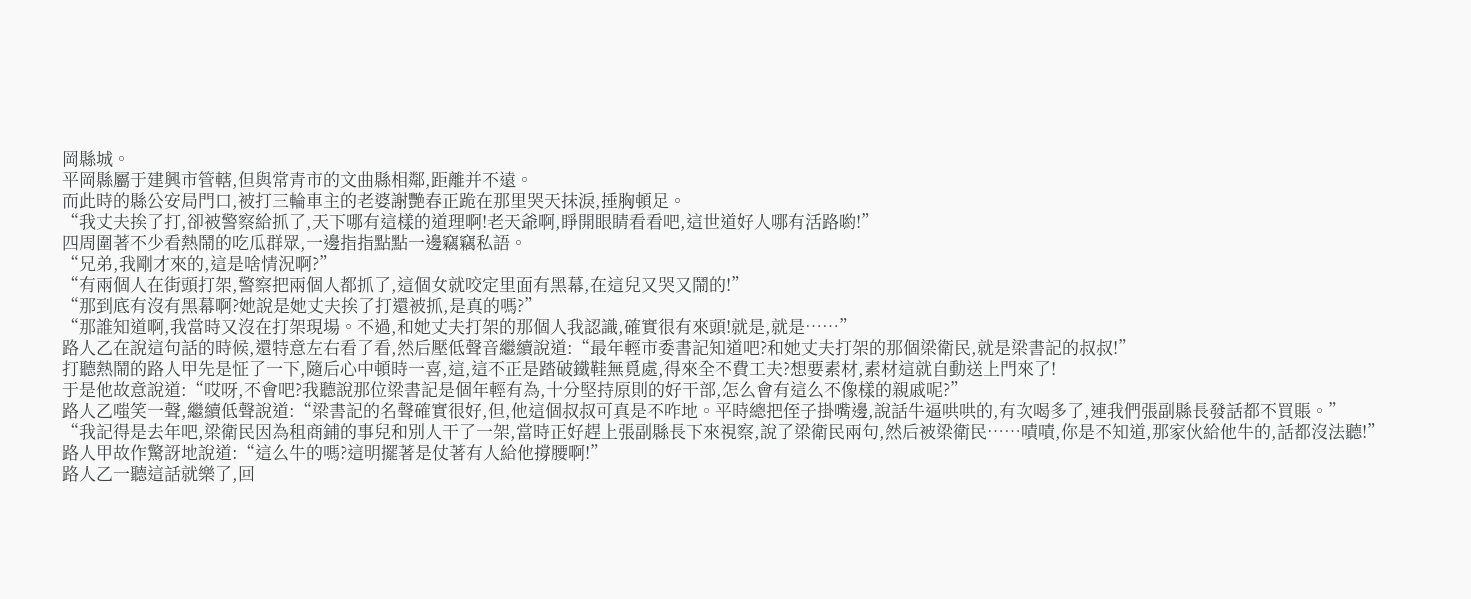岡縣城。
平岡縣屬于建興市管轄,但與常青市的文曲縣相鄰,距離并不遠。
而此時的縣公安局門口,被打三輪車主的老婆謝艷春正跪在那里哭天抹淚,捶胸頓足。
“我丈夫挨了打,卻被警察給抓了,天下哪有這樣的道理啊!老天爺啊,睜開眼睛看看吧,這世道好人哪有活路喲!”
四周圍著不少看熱鬧的吃瓜群眾,一邊指指點點一邊竊竊私語。
“兄弟,我剛才來的,這是啥情況啊?”
“有兩個人在街頭打架,警察把兩個人都抓了,這個女就咬定里面有黑幕,在這兒又哭又鬧的!”
“那到底有沒有黑幕啊?她說是她丈夫挨了打還被抓,是真的嗎?”
“那誰知道啊,我當時又沒在打架現場。不過,和她丈夫打架的那個人我認識,確實很有來頭!就是,就是……”
路人乙在說這句話的時候,還特意左右看了看,然后壓低聲音繼續說道:“最年輕市委書記知道吧?和她丈夫打架的那個梁衛民,就是梁書記的叔叔!”
打聽熱鬧的路人甲先是怔了一下,隨后心中頓時一喜,這,這不正是踏破鐵鞋無覓處,得來全不費工夫?想要素材,素材這就自動送上門來了!
于是他故意說道:“哎呀,不會吧?我聽說那位梁書記是個年輕有為,十分堅持原則的好干部,怎么會有這么不像樣的親戚呢?”
路人乙嗤笑一聲,繼續低聲說道:“梁書記的名聲確實很好,但,他這個叔叔可真是不咋地。平時總把侄子掛嘴邊,說話牛逼哄哄的,有次喝多了,連我們張副縣長發話都不買賬。”
“我記得是去年吧,梁衛民因為租商鋪的事兒和別人干了一架,當時正好趕上張副縣長下來視察,說了梁衛民兩句,然后被梁衛民……嘖嘖,你是不知道,那家伙給他牛的,話都沒法聽!”
路人甲故作驚訝地說道:“這么牛的嗎?這明擺著是仗著有人給他撐腰啊!”
路人乙一聽這話就樂了,回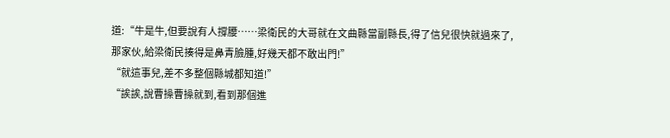道:“牛是牛,但要說有人撐腰……梁衛民的大哥就在文曲縣當副縣長,得了信兒很快就過來了,那家伙,給梁衛民揍得是鼻青臉腫,好幾天都不敢出門!”
“就這事兒,差不多整個縣城都知道!”
“誒誒,說曹操曹操就到,看到那個進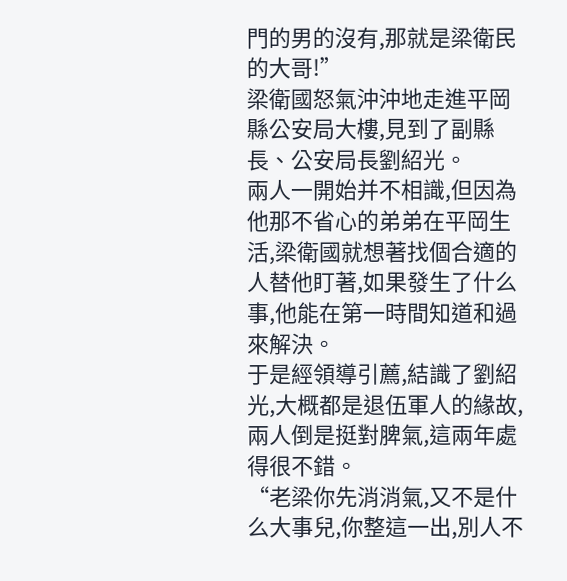門的男的沒有,那就是梁衛民的大哥!”
梁衛國怒氣沖沖地走進平岡縣公安局大樓,見到了副縣長、公安局長劉紹光。
兩人一開始并不相識,但因為他那不省心的弟弟在平岡生活,梁衛國就想著找個合適的人替他盯著,如果發生了什么事,他能在第一時間知道和過來解決。
于是經領導引薦,結識了劉紹光,大概都是退伍軍人的緣故,兩人倒是挺對脾氣,這兩年處得很不錯。
“老梁你先消消氣,又不是什么大事兒,你整這一出,別人不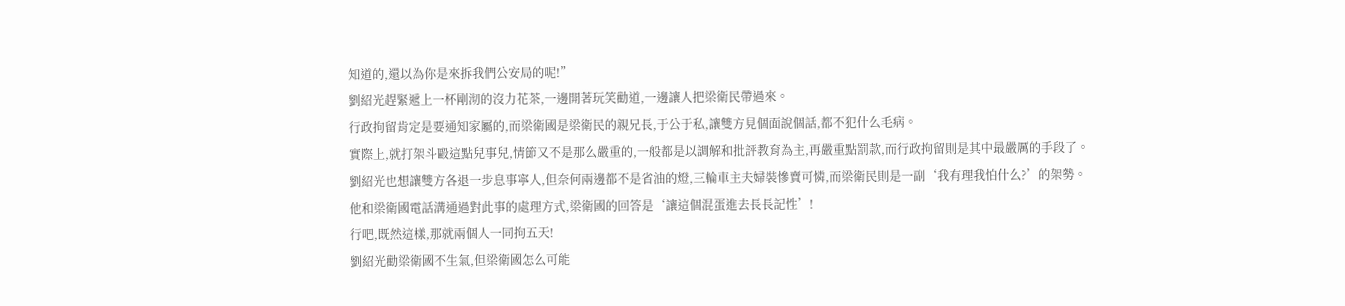知道的,還以為你是來拆我們公安局的呢!”
劉紹光趕緊遞上一杯剛沏的沒力花茶,一邊開著玩笑勸道,一邊讓人把梁衛民帶過來。
行政拘留肯定是要通知家屬的,而梁衛國是梁衛民的親兄長,于公于私,讓雙方見個面說個話,都不犯什么毛病。
實際上,就打架斗毆這點兒事兒,情節又不是那么嚴重的,一般都是以調解和批評教育為主,再嚴重點罰款,而行政拘留則是其中最嚴厲的手段了。
劉紹光也想讓雙方各退一步息事寧人,但奈何兩邊都不是省油的燈,三輪車主夫婦裝慘賣可憐,而梁衛民則是一副‘我有理我怕什么?’的架勢。
他和梁衛國電話溝通過對此事的處理方式,梁衛國的回答是‘讓這個混蛋進去長長記性’!
行吧,既然這樣,那就兩個人一同拘五天!
劉紹光勸梁衛國不生氣,但梁衛國怎么可能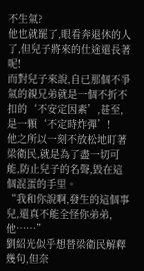不生氣?
他也就罷了,眼看奔退休的人了,但兒子將來的仕途還長著呢!
而對兒子來說,自已那個不爭氣的親兄弟就是一個不折不扣的‘不安定因素’,甚至,是一顆‘不定時炸彈’!
他之所以一刻不放松地盯著梁衛民,就是為了盡一切可能,防止兒子的名聲,毀在這個混蛋的手里。
“我和你說啊,發生的這個事兒,還真不能全怪你弟弟,他……”
劉紹光似乎想替梁衛民解釋幾句,但奈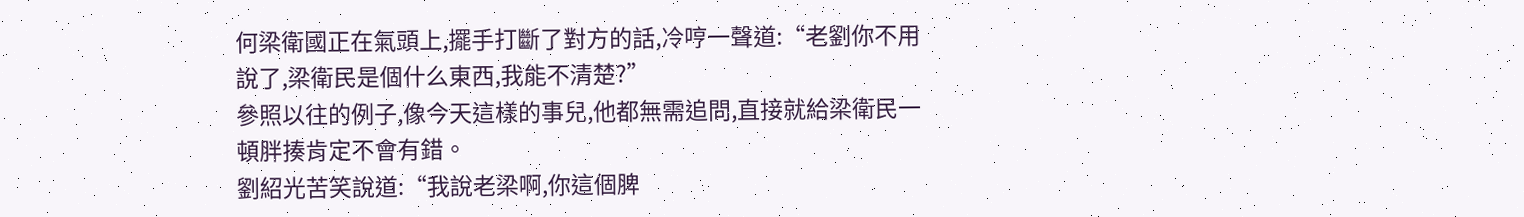何梁衛國正在氣頭上,擺手打斷了對方的話,冷哼一聲道:“老劉你不用說了,梁衛民是個什么東西,我能不清楚?”
參照以往的例子,像今天這樣的事兒,他都無需追問,直接就給梁衛民一頓胖揍肯定不會有錯。
劉紹光苦笑說道:“我說老梁啊,你這個脾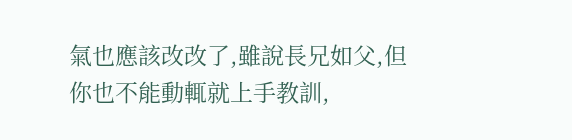氣也應該改改了,雖說長兄如父,但你也不能動輒就上手教訓,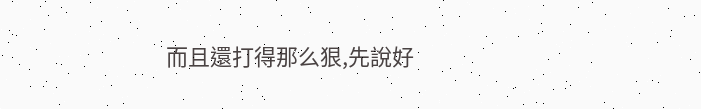而且還打得那么狠,先說好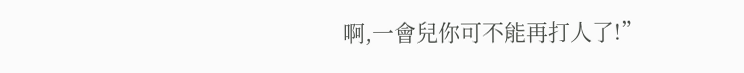啊,一會兒你可不能再打人了!”